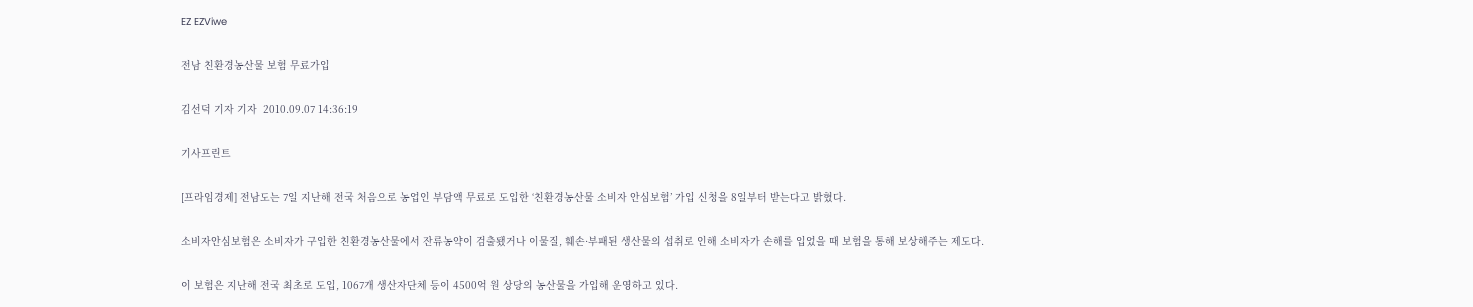EZ EZViwe

전남 친환경농산물 보험 무료가입

김선덕 기자 기자  2010.09.07 14:36:19

기사프린트

[프라임경제] 전남도는 7일 지난해 전국 처음으로 농업인 부담액 무료로 도입한 ‘친환경농산물 소비자 안심보험’ 가입 신청을 8일부터 받는다고 밝혔다.

소비자안심보험은 소비자가 구입한 친환경농산물에서 잔류농약이 검출됐거나 이물질, 훼손·부패된 생산물의 섭취로 인해 소비자가 손해를 입었을 때 보험을 통해 보상해주는 제도다.

이 보험은 지난해 전국 최초로 도입, 1067개 생산자단체 등이 4500억 원 상당의 농산물을 가입해 운영하고 있다.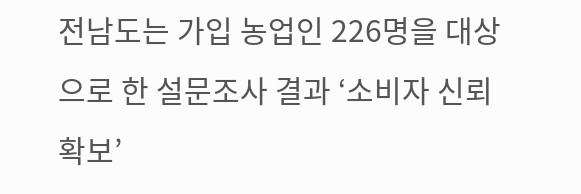전남도는 가입 농업인 226명을 대상으로 한 설문조사 결과 ‘소비자 신뢰확보’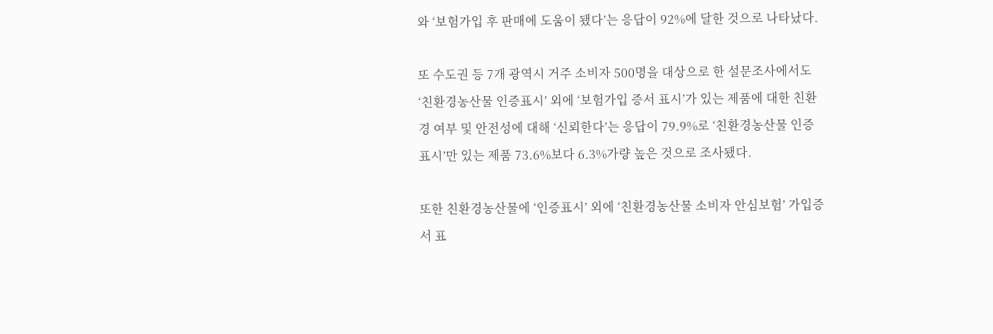와 ‘보험가입 후 판매에 도움이 됐다’는 응답이 92%에 달한 것으로 나타났다.

또 수도권 등 7개 광역시 거주 소비자 500명을 대상으로 한 설문조사에서도 ‘친환경농산물 인증표시’ 외에 ‘보험가입 증서 표시’가 있는 제품에 대한 친환경 여부 및 안전성에 대해 ‘신뢰한다’는 응답이 79.9%로 ‘친환경농산물 인증표시’만 있는 제품 73.6%보다 6.3%가량 높은 것으로 조사됐다.

또한 친환경농산물에 ‘인증표시’ 외에 ‘친환경농산물 소비자 안심보험’ 가입증서 표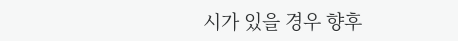시가 있을 경우 향후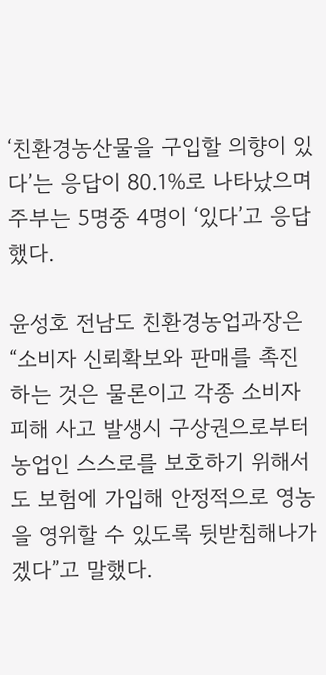‘친환경농산물을 구입할 의향이 있다’는 응답이 80.1%로 나타났으며 주부는 5명중 4명이 ‘있다’고 응답했다.

윤성호 전남도 친환경농업과장은 “소비자 신뢰확보와 판매를 촉진하는 것은 물론이고 각종 소비자피해 사고 발생시 구상권으로부터 농업인 스스로를 보호하기 위해서도 보험에 가입해 안정적으로 영농을 영위할 수 있도록 뒷받침해나가겠다”고 말했다.